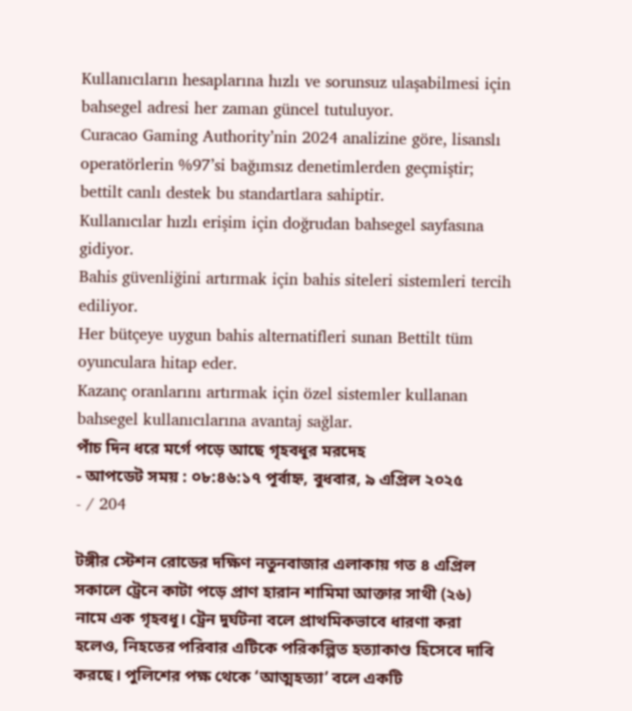Kullanıcıların hesaplarına hızlı ve sorunsuz ulaşabilmesi için bahsegel adresi her zaman güncel tutuluyor.
Curacao Gaming Authority’nin 2024 analizine göre, lisanslı operatörlerin %97’si bağımsız denetimlerden geçmiştir; bettilt canlı destek bu standartlara sahiptir.
Kullanıcılar hızlı erişim için doğrudan bahsegel sayfasına gidiyor.
Bahis güvenliğini artırmak için bahis siteleri sistemleri tercih ediliyor.
Her bütçeye uygun bahis alternatifleri sunan Bettilt tüm oyunculara hitap eder.
Kazanç oranlarını artırmak için özel sistemler kullanan bahsegel kullanıcılarına avantaj sağlar.
পাঁচ দিন ধরে মর্গে পড়ে আছে গৃহবধূর মরদেহ
- আপডেট সময় : ০৮:৪৬:১৭ পূর্বাহ্ন, বুধবার, ৯ এপ্রিল ২০২৫
- / 204

টঙ্গীর স্টেশন রোডের দক্ষিণ নতুনবাজার এলাকায় গত ৪ এপ্রিল সকালে ট্রেনে কাটা পড়ে প্রাণ হারান শামিমা আক্তার সাথী (২৬) নামে এক গৃহবধূ। ট্রেন দুর্ঘটনা বলে প্রাথমিকভাবে ধারণা করা হলেও, নিহতের পরিবার এটিকে পরিকল্পিত হত্যাকাণ্ড হিসেবে দাবি করছে। পুলিশের পক্ষ থেকে ‘আত্মহত্যা’ বলে একটি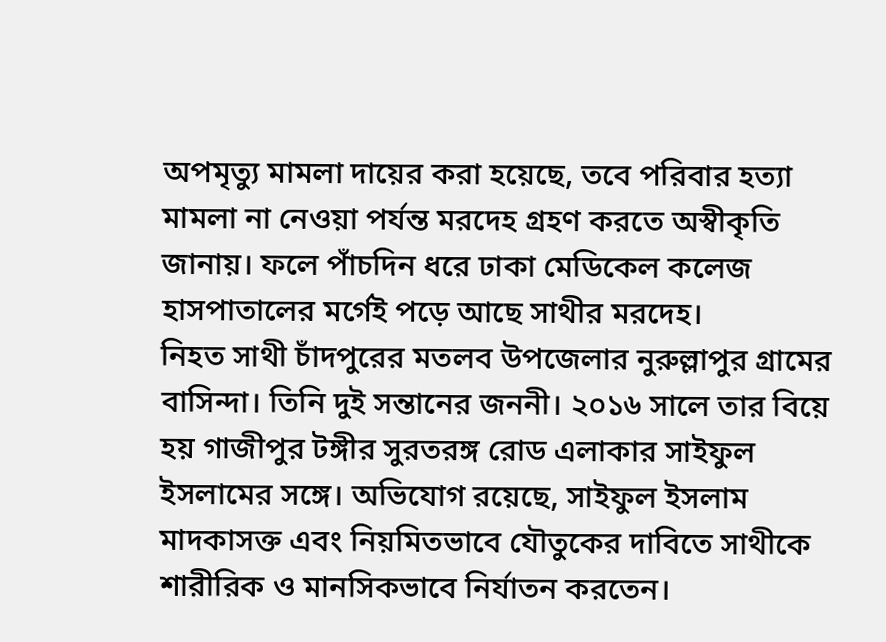অপমৃত্যু মামলা দায়ের করা হয়েছে, তবে পরিবার হত্যা মামলা না নেওয়া পর্যন্ত মরদেহ গ্রহণ করতে অস্বীকৃতি জানায়। ফলে পাঁচদিন ধরে ঢাকা মেডিকেল কলেজ হাসপাতালের মর্গেই পড়ে আছে সাথীর মরদেহ।
নিহত সাথী চাঁদপুরের মতলব উপজেলার নুরুল্লাপুর গ্রামের বাসিন্দা। তিনি দুই সন্তানের জননী। ২০১৬ সালে তার বিয়ে হয় গাজীপুর টঙ্গীর সুরতরঙ্গ রোড এলাকার সাইফুল ইসলামের সঙ্গে। অভিযোগ রয়েছে, সাইফুল ইসলাম মাদকাসক্ত এবং নিয়মিতভাবে যৌতুকের দাবিতে সাথীকে শারীরিক ও মানসিকভাবে নির্যাতন করতেন।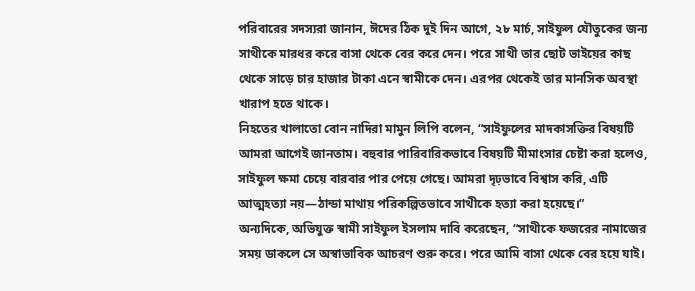পরিবারের সদস্যরা জানান, ঈদের ঠিক দুই দিন আগে, ২৮ মার্চ, সাইফুল যৌতুকের জন্য সাথীকে মারধর করে বাসা থেকে বের করে দেন। পরে সাথী তার ছোট ভাইয়ের কাছ থেকে সাড়ে চার হাজার টাকা এনে স্বামীকে দেন। এরপর থেকেই তার মানসিক অবস্থা খারাপ হতে থাকে।
নিহতের খালাতো বোন নাদিরা মামুন লিপি বলেন, “সাইফুলের মাদকাসক্তির বিষয়টি আমরা আগেই জানতাম। বহুবার পারিবারিকভাবে বিষয়টি মীমাংসার চেষ্টা করা হলেও, সাইফুল ক্ষমা চেয়ে বারবার পার পেয়ে গেছে। আমরা দৃঢ়ভাবে বিশ্বাস করি, এটি আত্মহত্যা নয়—ঠান্ডা মাথায় পরিকল্পিতভাবে সাথীকে হত্যা করা হয়েছে।”
অন্যদিকে, অভিযুক্ত স্বামী সাইফুল ইসলাম দাবি করেছেন, “সাথীকে ফজরের নামাজের সময় ডাকলে সে অস্বাভাবিক আচরণ শুরু করে। পরে আমি বাসা থেকে বের হয়ে যাই।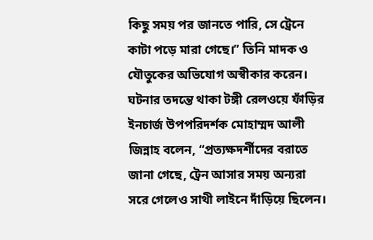কিছু সময় পর জানতে পারি, সে ট্রেনে কাটা পড়ে মারা গেছে।” তিনি মাদক ও যৌতুকের অভিযোগ অস্বীকার করেন।
ঘটনার তদন্তে থাকা টঙ্গী রেলওয়ে ফাঁড়ির ইনচার্জ উপপরিদর্শক মোহাম্মদ আলী জিন্নাহ বলেন, “প্রত্যক্ষদর্শীদের বরাতে জানা গেছে, ট্রেন আসার সময় অন্যরা সরে গেলেও সাথী লাইনে দাঁড়িয়ে ছিলেন।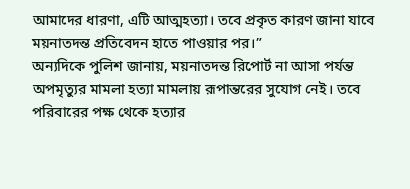আমাদের ধারণা, এটি আত্মহত্যা। তবে প্রকৃত কারণ জানা যাবে ময়নাতদন্ত প্রতিবেদন হাতে পাওয়ার পর।”
অন্যদিকে পুলিশ জানায়, ময়নাতদন্ত রিপোর্ট না আসা পর্যন্ত অপমৃত্যুর মামলা হত্যা মামলায় রূপান্তরের সুযোগ নেই। তবে পরিবারের পক্ষ থেকে হত্যার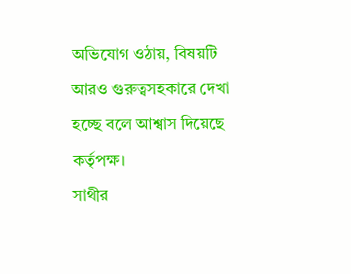অভিযোগ ওঠায়, বিষয়টি আরও গুরুত্বসহকারে দেখা হচ্ছে বলে আশ্বাস দিয়েছে কর্তৃপক্ষ।
সাথীর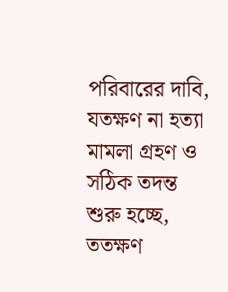পরিবারের দাবি, যতক্ষণ না হত্যা মামলা গ্রহণ ও সঠিক তদন্ত শুরু হচ্ছে, ততক্ষণ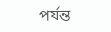পর্যন্ত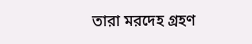তারা মরদেহ গ্রহণ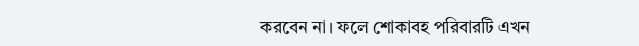করবেন না। ফলে শোকাবহ পরিবারটি এখন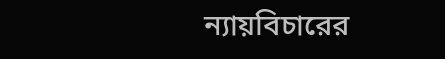ন্যায়বিচারের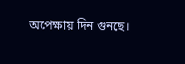অপেক্ষায় দিন গুনছে।